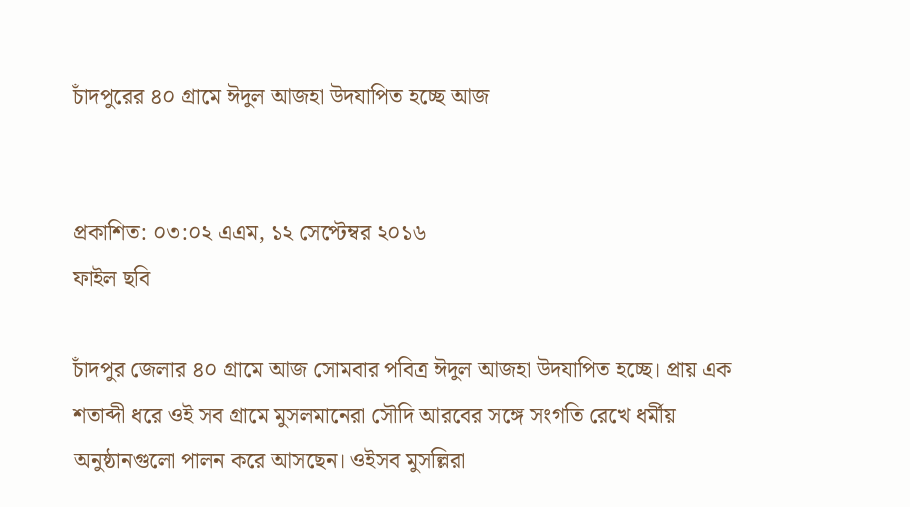চাঁদপুরের ৪০ গ্রামে ঈদুল আজহা উদযাপিত হচ্ছে আজ


প্রকাশিত: ০৩:০২ এএম, ১২ সেপ্টেম্বর ২০১৬
ফাইল ছবি

চাঁদপুর জেলার ৪০ গ্রামে আজ সোমবার পবিত্র ঈদুল আজহা উদযাপিত হচ্ছে। প্রায় এক শতাব্দী ধরে ওই সব গ্রামে মুসলমানেরা সৌদি আরবের সঙ্গে সংগতি রেখে ধর্মীয় অনুষ্ঠানগুলো পালন করে আসছেন। ওইসব মুসল্লিরা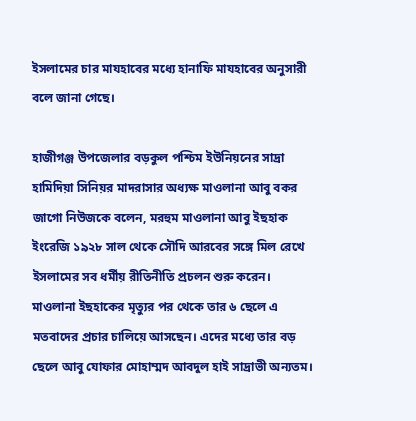ইসলামের চার মাযহাবের মধ্যে হানাফি মাযহাবের অনুসারী বলে জানা গেছে।

হাজীগঞ্জ উপজেলার বড়কুল পশ্চিম ইউনিয়নের সাদ্রা হামিদিয়া সিনিয়র মাদরাসার অধ্যক্ষ মাওলানা আবু বকর জাগো নিউজকে বলেন, মরহুম মাওলানা আবু ইছহাক ইংরেজি ১৯২৮ সাল থেকে সৌদি আরবের সঙ্গে মিল রেখে ইসলামের সব ধর্মীয় রীতিনীতি প্রচলন শুরু করেন। মাওলানা ইছহাকের মৃত্যুর পর থেকে তার ৬ ছেলে এ মতবাদের প্রচার চালিয়ে আসছেন। এদের মধ্যে তার বড় ছেলে আবু যোফার মোহাম্মদ আবদুল হাই সাদ্রাভী অন্যতম।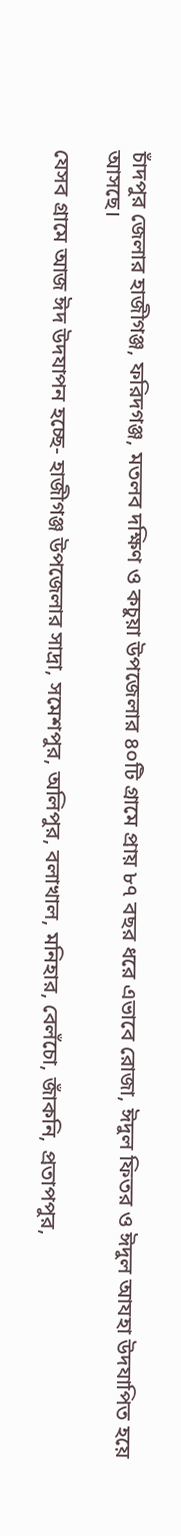চাঁদপুর জেলার হাজীগঞ্জ, ফরিদগঞ্জ, মতলব দক্ষিণ ও কচুয়া উপজেলার ৪০টি গ্রামে প্রায় ৮৭ বছর ধরে এভাবে রোজা, ঈদুল ফিতর ও ঈদুল আযহা উদযাপিত হয়ে আসছে।

যেসব গ্রামে আজ ঈদ উদযাপন হচ্ছে- হাজীগঞ্জ উপজেলার সাদ্রা, সমেশপুর, অলিপুর, বলাখাল, মনিহার, বেলঁচো, জাঁকনি, প্রতাপপুর,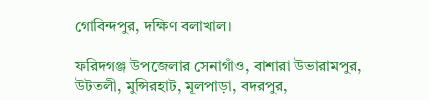গোবিন্দপুর, দক্ষিণ বলাখাল।

ফরিদগঞ্জ উপজেলার সেনাগাঁও, বাশারা উভারামপুর, উটতলী, মুন্সিরহাট, মূলপাড়া, বদরপুর,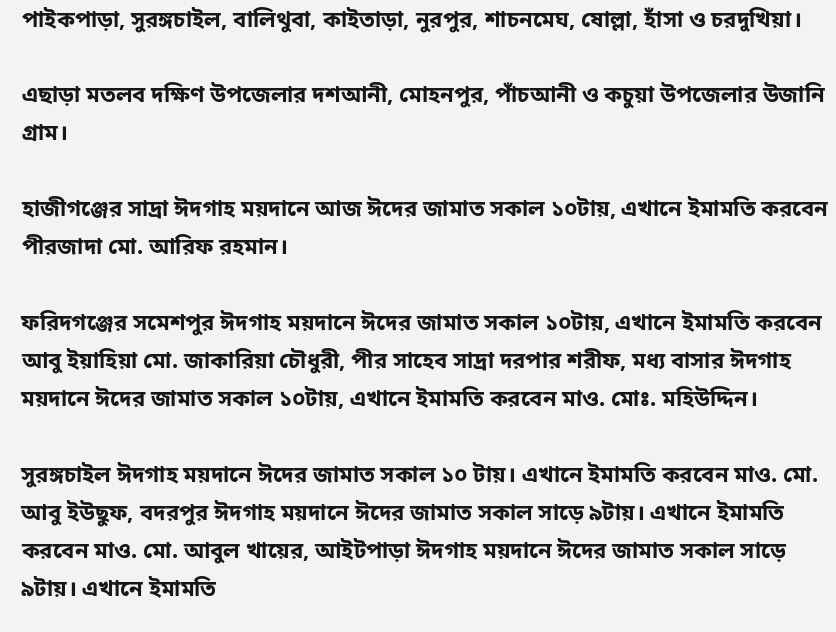পাইকপাড়া, সুরঙ্গচাইল, বালিথুবা, কাইতাড়া, নুরপুর, শাচনমেঘ, ষোল্লা, হাঁসা ও চরদুখিয়া।

এছাড়া মতলব দক্ষিণ উপজেলার দশআনী, মোহনপুর, পাঁচআনী ও কচুয়া উপজেলার উজানি গ্রাম।

হাজীগঞ্জের সাদ্রা ঈদগাহ ময়দানে আজ ঈদের জামাত সকাল ১০টায়, এখানে ইমামতি করবেন পীরজাদা মো. আরিফ রহমান।

ফরিদগঞ্জের সমেশপুর ঈদগাহ ময়দানে ঈদের জামাত সকাল ১০টায়, এখানে ইমামতি করবেন আবু ইয়াহিয়া মো. জাকারিয়া চৌধুরী, পীর সাহেব সাদ্রা দরপার শরীফ, মধ্য বাসার ঈদগাহ ময়দানে ঈদের জামাত সকাল ১০টায়, এখানে ইমামতি করবেন মাও. মোঃ. মহিউদ্দিন।

সুরঙ্গচাইল ঈদগাহ ময়দানে ঈদের জামাত সকাল ১০ টায়। এখানে ইমামতি করবেন মাও. মো. আবু ইউছুফ, বদরপুর ঈদগাহ ময়দানে ঈদের জামাত সকাল সাড়ে ৯টায়। এখানে ইমামতি করবেন মাও. মো. আবুল খায়ের, আইটপাড়া ঈদগাহ ময়দানে ঈদের জামাত সকাল সাড়ে ৯টায়। এখানে ইমামতি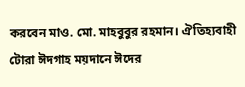করবেন মাও. মো. মাহবুবুর রহমান। ঐতিহ্যবাহী টোরা ঈদগাহ ময়দানে ঈদের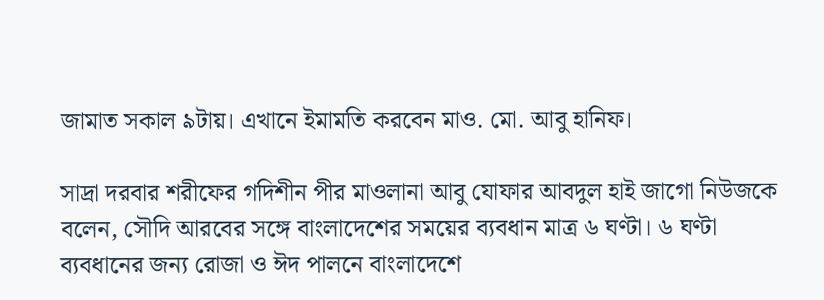জামাত সকাল ৯টায়। এখানে ইমামতি করবেন মাও. মো. আবু হানিফ।

সাদ্রা দরবার শরীফের গদিশীন পীর মাওলানা আবু যোফার আবদুল হাই জাগো নিউজকে বলেন, সৌদি আরবের সঙ্গে বাংলাদেশের সময়ের ব্যবধান মাত্র ৬ ঘণ্টা। ৬ ঘণ্টা ব্যবধানের জন্য রোজা ও ঈদ পালনে বাংলাদেশে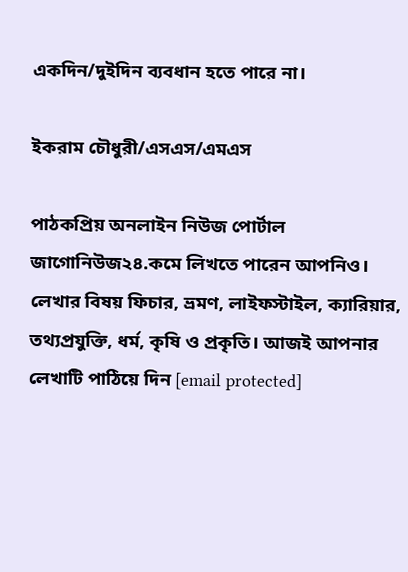একদিন/দুইদিন ব্যবধান হতে পারে না।

ইকরাম চৌধুরী/এসএস/এমএস

পাঠকপ্রিয় অনলাইন নিউজ পোর্টাল জাগোনিউজ২৪.কমে লিখতে পারেন আপনিও। লেখার বিষয় ফিচার, ভ্রমণ, লাইফস্টাইল, ক্যারিয়ার, তথ্যপ্রযুক্তি, ধর্ম, কৃষি ও প্রকৃতি। আজই আপনার লেখাটি পাঠিয়ে দিন [email protected]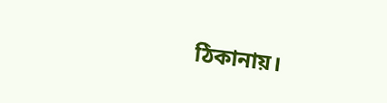ঠিকানায়।